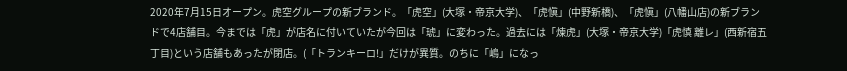2020年7月15日オープン。虎空グループの新ブランド。「虎空」(大塚・帝京大学)、「虎愼」(中野新橋)、「虎愼」(八幡山店)の新ブランドで4店舗目。今までは「虎」が店名に付いていたが今回は「琥」に変わった。過去には「煉虎」(大塚・帝京大学)「虎慎 離レ」(西新宿五丁目)という店舗もあったが閉店。(「トランキーロ!」だけが異質。のちに「嶋」になっ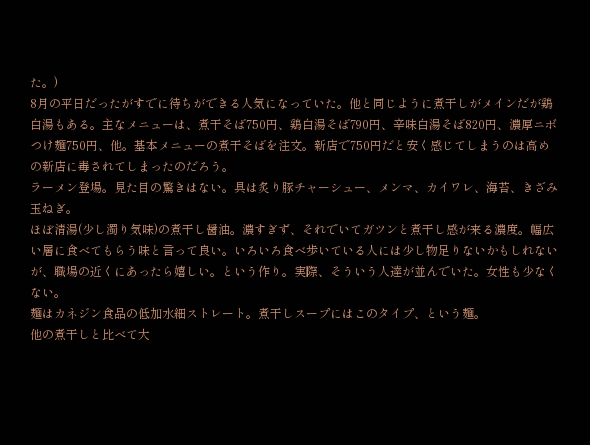た。)
8月の平日だったがすでに待ちができる人気になっていた。他と同じように煮干しがメインだが鶏白湯もある。主なメニューは、煮干そば750円、鶏白湯そば790円、辛味白湯そば820円、濃厚ニボつけ麺750円、他。基本メニューの煮干そばを注文。新店で750円だと安く感じてしまうのは高めの新店に毒されてしまったのだろう。
ラーメン登場。見た目の驚きはない。具は炙り豚チャーシュー、メンマ、カイワレ、海苔、きざみ玉ねぎ。
ほぼ清湯(少し濁り気味)の煮干し醤油。濃すぎず、それでいてガツンと煮干し感が来る濃度。幅広い層に食べてもらう味と言って良い。いろいろ食べ歩いている人には少し物足りないかもしれないが、職場の近くにあったら嬉しい。という作り。実際、そういう人達が並んでいた。女性も少なくない。
麺はカネジン食品の低加水細ストレート。煮干しスープにはこのタイプ、という麺。
他の煮干しと比べて大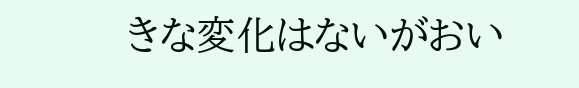きな変化はないがおい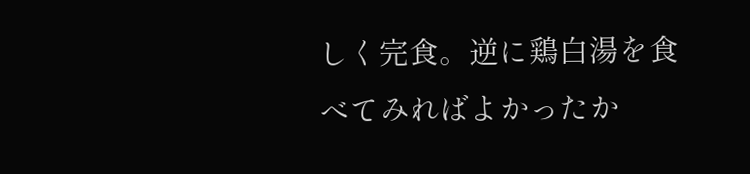しく完食。逆に鶏白湯を食べてみればよかったか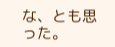な、とも思った。